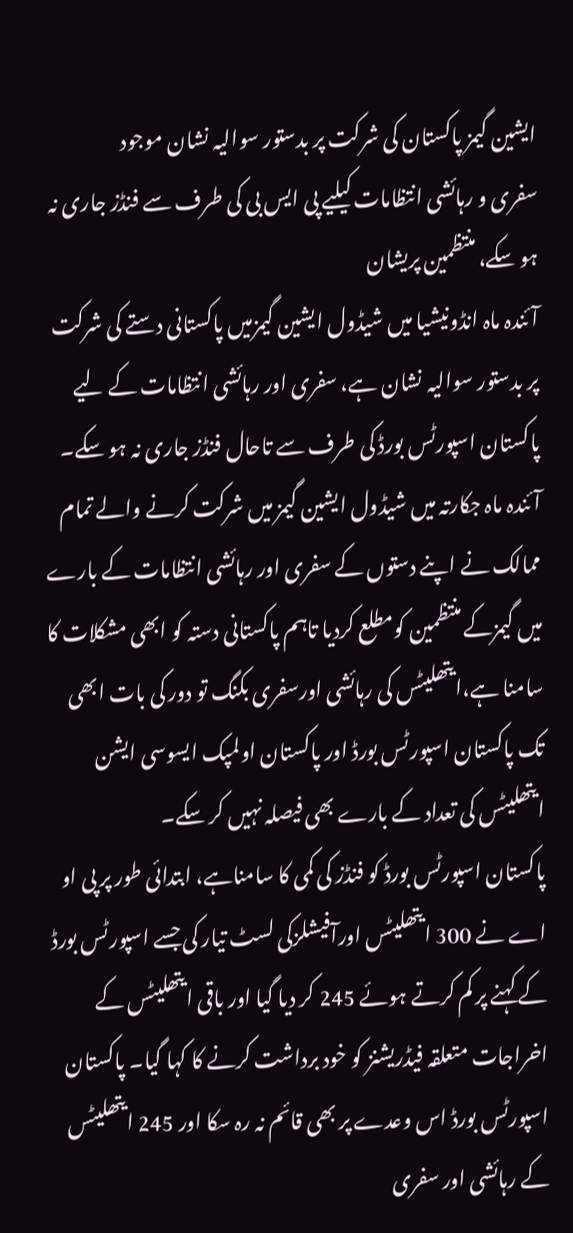ایشین گیمز پاکستان کی شرکت پر بدستور سوالیہ نشان موجود
سفری و رہائشی انتظامات کیلیے پی ایس بی کی طرف سے فنڈز جاری نہ ہو سکے، منتظمین پریشان
آئندہ ماہ انڈونیشیا میں شیڈول ایشین گیمزمیں پاکستانی دستے کی شرکت پر بدستور سوالیہ نشان ہے، سفری اور رہائشی انتظامات کے لیے پاکستان اسپورٹس بورڈ کی طرف سے تاحال فنڈز جاری نہ ہو سکے۔
آئندہ ماہ جکارتہ میں شیڈول ایشین گیمز میں شرکت کرنے والے تمام ممالک نے اپنے دستوں کے سفری اور رہائشی انتظامات کے بارے میں گیمزکے منتظمین کومطلع کردیا تاہم پاکستانی دستہ کو ابھی مشکلات کا سامنا ہے،ایتھلیٹس کی رہائشی اورسفری بکنگ تو دور کی بات ابھی تک پاکستان اسپورٹس بورڈ اور پاکستان اولمپک ایسوسی ایشن ایتھلیٹس کی تعداد کے بارے بھی فیصلہ نہیں کر سکے۔
پاکستان اسپورٹس بورڈ کو فنڈز کی کمی کا سامناہے، ابتدائی طور پر پی او اے نے 300 ایتھلیٹس اورآفیشلزکی لسٹ تیار کی جسے اسپورٹس بورڈ کے کہنے پر کم کرتے ہوئے 245 کر دیا گیا اور باقی ایتھلیٹس کے اخراجات متعلقہ فیڈریشنز کو خود برداشت کرنے کا کہا گیا۔ پاکستان اسپورٹس بورڈ اس وعدے پر بھی قائم نہ رہ سکا اور 245 ایتھلیٹس کے رہائشی اور سفری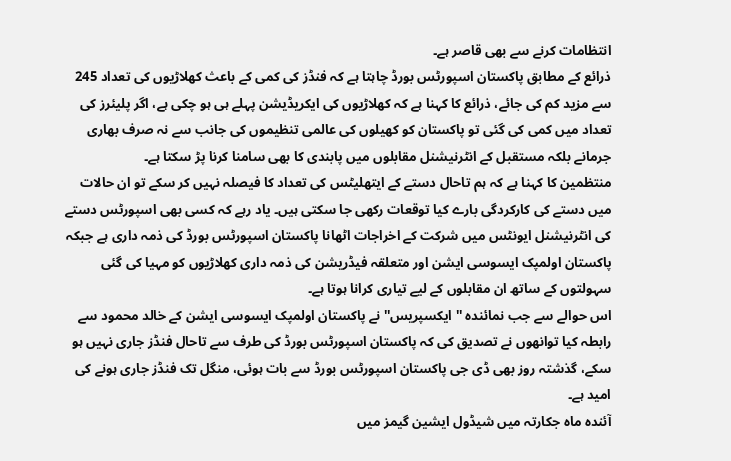انتظامات کرنے سے بھی قاصر ہے۔
ذرائع کے مطابق پاکستان اسپورٹس بورڈ چاہتا ہے کہ فنڈز کی کمی کے باعث کھلاڑیوں کی تعداد 245 سے مزید کم کی جائے، ذرائع کا کہنا ہے کہ کھلاڑیوں کی ایکریڈیشن پہلے ہی ہو چکی ہے، اگر پلیئرز کی تعداد میں کمی کی گئی تو پاکستان کو کھیلوں کی عالمی تنظیموں کی جانب سے نہ صرف بھاری جرمانے بلکہ مستقبل کے انٹرنیشنل مقابلوں میں پابندی کا بھی سامنا کرنا پڑ سکتا ہے۔
منتظمین کا کہنا ہے کہ ہم تاحال دستے کے ایتھلیٹس کی تعداد کا فیصلہ نہیں کر سکے تو ان حالات میں دستے کی کارکردگی بارے کیا توقعات رکھی جا سکتی ہیں۔ یاد رہے کہ کسی بھی اسپورٹس دستے کی انٹرنیشنل ایونٹس میں شرکت کے اخراجات اٹھانا پاکستان اسپورٹس بورڈ کی ذمہ داری ہے جبکہ پاکستان اولمپک ایسوسی ایشن اور متعلقہ فیڈریشن کی ذمہ داری کھلاڑیوں کو مہیا کی گئی سہولتوں کے ساتھ ان مقابلوں کے لیے تیاری کرانا ہوتا ہے۔
اس حوالے سے جب نمائندہ ''ایکسپریس'' نے پاکستان اولمپک ایسوسی ایشن کے خالد محمود سے رابطہ کیا توانھوں نے تصدیق کی کہ پاکستان اسپورٹس بورڈ کی طرف سے تاحال فنڈز جاری نہیں ہو سکے، گذشتہ روز بھی ڈی جی پاکستان اسپورٹس بورڈ سے بات ہوئی، منگل تک فنڈز جاری ہونے کی امید ہے۔
آئندہ ماہ جکارتہ میں شیڈول ایشین گیمز میں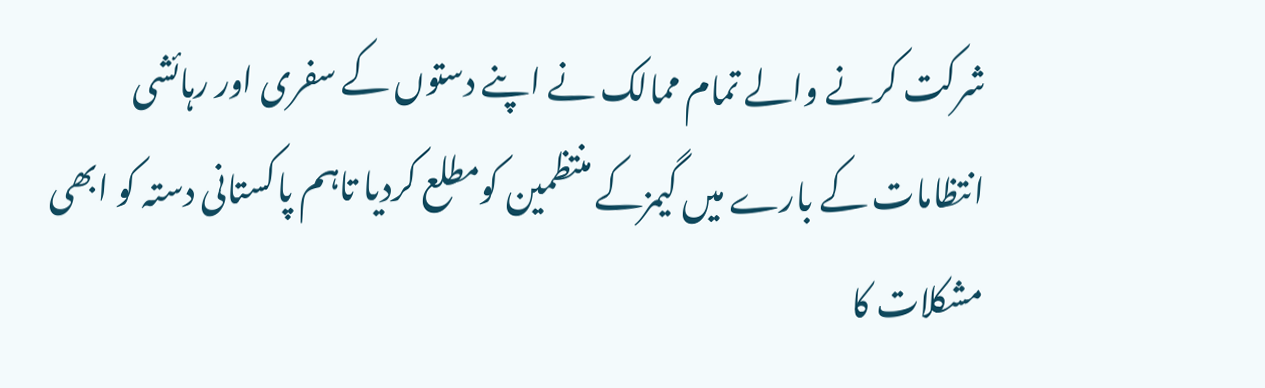شرکت کرنے والے تمام ممالک نے اپنے دستوں کے سفری اور رہائشی انتظامات کے بارے میں گیمزکے منتظمین کومطلع کردیا تاہم پاکستانی دستہ کو ابھی مشکلات کا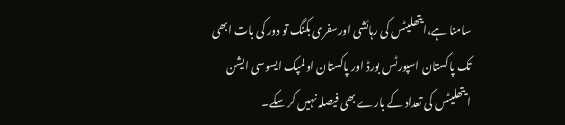سامنا ہے،ایتھلیٹس کی رہائشی اورسفری بکنگ تو دور کی بات ابھی تک پاکستان اسپورٹس بورڈ اور پاکستان اولمپک ایسوسی ایشن ایتھلیٹس کی تعداد کے بارے بھی فیصلہ نہیں کر سکے۔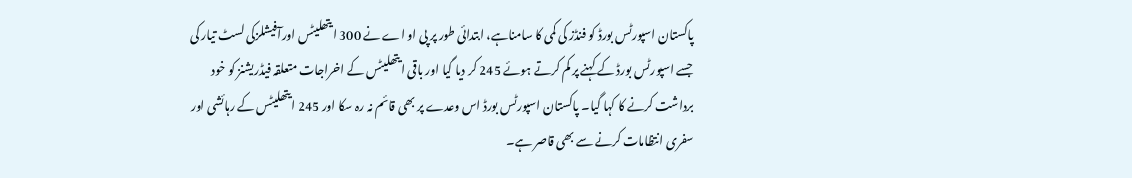پاکستان اسپورٹس بورڈ کو فنڈز کی کمی کا سامناہے، ابتدائی طور پر پی او اے نے 300 ایتھلیٹس اورآفیشلزکی لسٹ تیار کی جسے اسپورٹس بورڈ کے کہنے پر کم کرتے ہوئے 245 کر دیا گیا اور باقی ایتھلیٹس کے اخراجات متعلقہ فیڈریشنز کو خود برداشت کرنے کا کہا گیا۔ پاکستان اسپورٹس بورڈ اس وعدے پر بھی قائم نہ رہ سکا اور 245 ایتھلیٹس کے رہائشی اور سفری انتظامات کرنے سے بھی قاصر ہے۔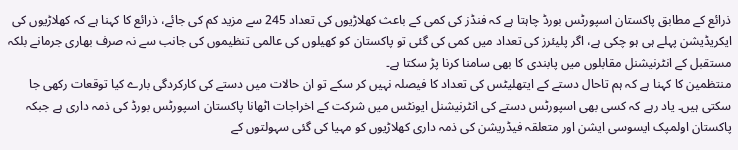ذرائع کے مطابق پاکستان اسپورٹس بورڈ چاہتا ہے کہ فنڈز کی کمی کے باعث کھلاڑیوں کی تعداد 245 سے مزید کم کی جائے، ذرائع کا کہنا ہے کہ کھلاڑیوں کی ایکریڈیشن پہلے ہی ہو چکی ہے، اگر پلیئرز کی تعداد میں کمی کی گئی تو پاکستان کو کھیلوں کی عالمی تنظیموں کی جانب سے نہ صرف بھاری جرمانے بلکہ مستقبل کے انٹرنیشنل مقابلوں میں پابندی کا بھی سامنا کرنا پڑ سکتا ہے۔
منتظمین کا کہنا ہے کہ ہم تاحال دستے کے ایتھلیٹس کی تعداد کا فیصلہ نہیں کر سکے تو ان حالات میں دستے کی کارکردگی بارے کیا توقعات رکھی جا سکتی ہیں۔ یاد رہے کہ کسی بھی اسپورٹس دستے کی انٹرنیشنل ایونٹس میں شرکت کے اخراجات اٹھانا پاکستان اسپورٹس بورڈ کی ذمہ داری ہے جبکہ پاکستان اولمپک ایسوسی ایشن اور متعلقہ فیڈریشن کی ذمہ داری کھلاڑیوں کو مہیا کی گئی سہولتوں کے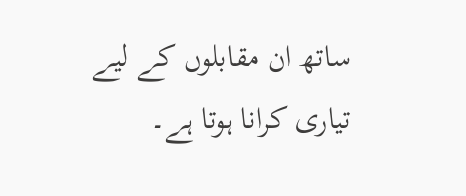ساتھ ان مقابلوں کے لیے تیاری کرانا ہوتا ہے۔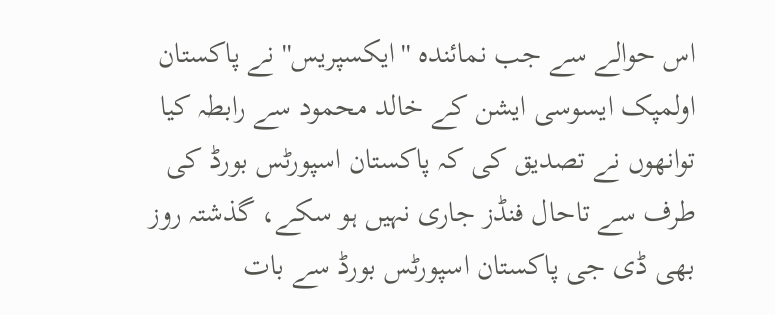اس حوالے سے جب نمائندہ ''ایکسپریس'' نے پاکستان اولمپک ایسوسی ایشن کے خالد محمود سے رابطہ کیا توانھوں نے تصدیق کی کہ پاکستان اسپورٹس بورڈ کی طرف سے تاحال فنڈز جاری نہیں ہو سکے، گذشتہ روز بھی ڈی جی پاکستان اسپورٹس بورڈ سے بات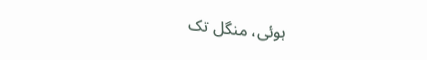ہوئی، منگل تک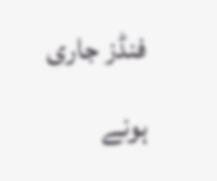فنڈز جاری ہونے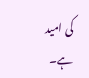کی امید ہے۔